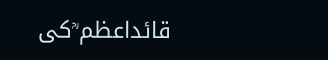قائداعظم ؒکی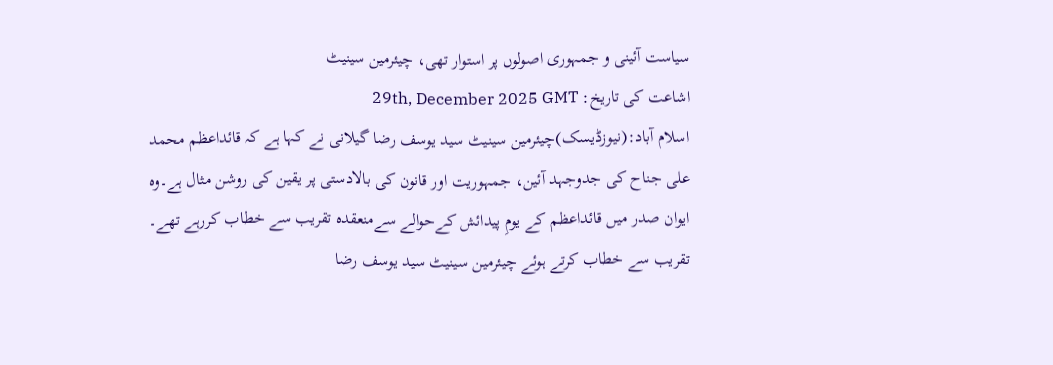سیاست آئینی و جمہوری اصولوں پر استوار تھی، چیئرمین سینیٹ
اشاعت کی تاریخ: 29th, December 2025 GMT
اسلام آباد:(نیوزڈیسک)چیئرمین سینیٹ سید یوسف رضا گیلانی نے کہا ہے کہ قائداعظم محمد علی جناح کی جدوجہد آئین، جمہوریت اور قانون کی بالادستی پر یقین کی روشن مثال ہے۔وہ ایوان صدر میں قائداعظم کے یومِ پیدائش کےحوالے سےمنعقدہ تقریب سے خطاب کررہے تھے۔
تقریب سے خطاب کرتے ہوئے چیئرمین سینیٹ سید یوسف رضا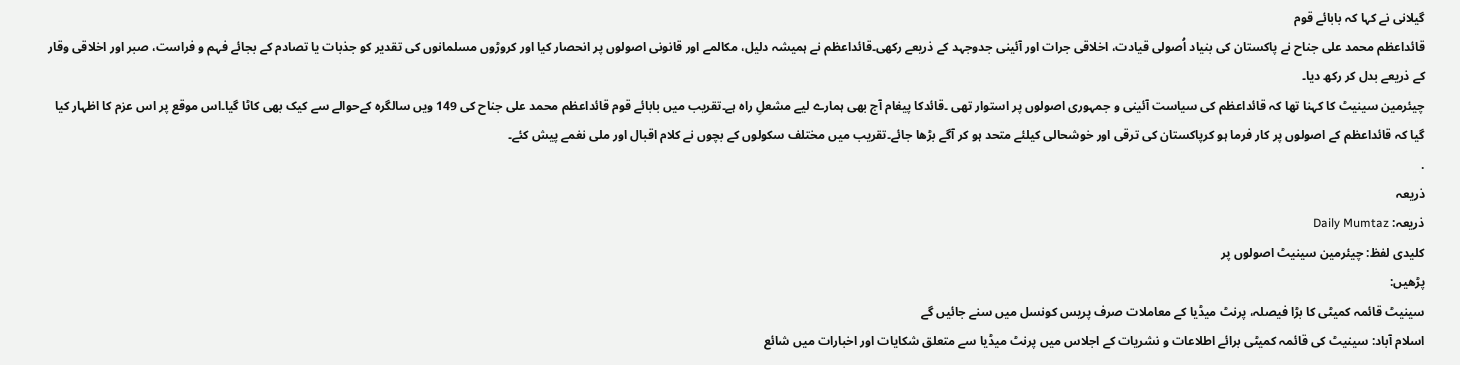گیلانی نے کہا کہ بابائے قوم
قائداعظم محمد علی جناح نے پاکستان کی بنیاد اُصولی قیادت، اخلاقی جرات اور آئینی جدوجہد کے ذریعے رکھی۔قائداعظم نے ہمیشہ دلیل، مکالمے اور قانونی اصولوں پر انحصار کیا اور کروڑوں مسلمانوں کی تقدیر کو جذبات یا تصادم کے بجائے فہم و فراست، صبر اور اخلاقی وقار کے ذریعے بدل کر رکھ دیا۔
چیئرمین سینیٹ کا کہنا تھا کہ قائداعظم کی سیاست آئینی و جمہوری اصولوں پر استوار تھی ۔قائدکا پیغام آج بھی ہمارے لیے مشعلِ راہ ہے۔تقریب میں بابائے قوم قائداعظم محمد علی جناح کی 149 ویں سالگرہ کےحوالے سے کیک بھی کاٹا گیا۔اس موقع پر اس عزم کا اظہار کیا گیا کہ قائداعظم کے اصولوں پر کار فرما ہو کرپاکستان کی ترقی اور خوشحالی کیلئے متحد ہو کر آگے بڑھا جائے۔تقریب میں مختلف سکولوں کے بچوں نے کلام اقبال اور ملی نغمے پیش کئے۔
.
ذریعہ
ذریعہ: Daily Mumtaz
کلیدی لفظ: چیئرمین سینیٹ اصولوں پر
پڑھیں:
سینیٹ قائمہ کمیٹی کا بڑا فیصلہ، پرنٹ میڈیا کے معاملات صرف پریس کونسل میں سنے جائیں گے
اسلام آباد: سینیٹ کی قائمہ کمیٹی برائے اطلاعات و نشریات کے اجلاس میں پرنٹ میڈیا سے متعلق شکایات اور اخبارات میں شائع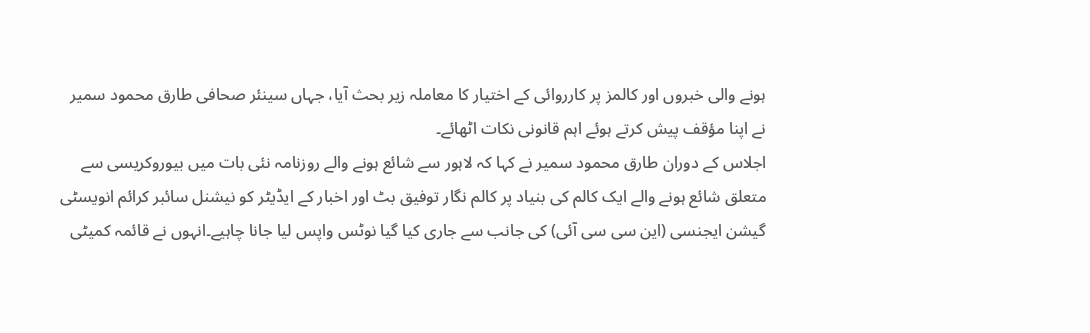ہونے والی خبروں اور کالمز پر کارروائی کے اختیار کا معاملہ زیر بحث آیا، جہاں سینئر صحافی طارق محمود سمیر نے اپنا مؤقف پیش کرتے ہوئے اہم قانونی نکات اٹھائے۔
اجلاس کے دوران طارق محمود سمیر نے کہا کہ لاہور سے شائع ہونے والے روزنامہ نئی بات میں بیوروکریسی سے متعلق شائع ہونے والے ایک کالم کی بنیاد پر کالم نگار توفیق بٹ اور اخبار کے ایڈیٹر کو نیشنل سائبر کرائم انویسٹی گیشن ایجنسی (این سی سی آئی) کی جانب سے جاری کیا گیا نوٹس واپس لیا جانا چاہیے۔انہوں نے قائمہ کمیٹی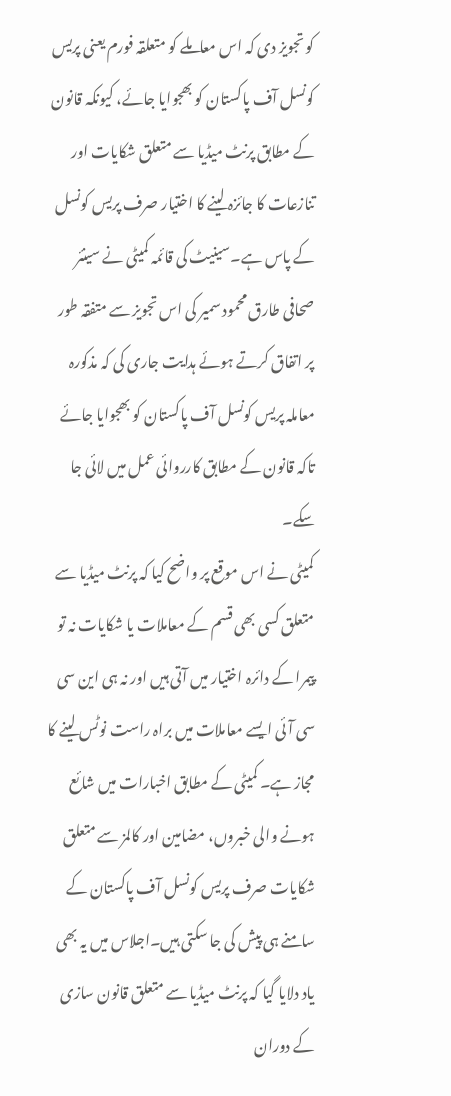کو تجویز دی کہ اس معاملے کو متعلقہ فورم یعنی پریس کونسل آف پاکستان کو بھجوایا جائے، کیونکہ قانون کے مطابق پرنٹ میڈیا سے متعلق شکایات اور تنازعات کا جائزہ لینے کا اختیار صرف پریس کونسل کے پاس ہے۔سینیٹ کی قائمہ کمیٹی نے سینئر صحافی طارق محمود سمیر کی اس تجویز سے متفقہ طور پر اتفاق کرتے ہوئے ہدایت جاری کی کہ مذکورہ معاملہ پریس کونسل آف پاکستان کو بھجوایا جائے تاکہ قانون کے مطابق کارروائی عمل میں لائی جا سکے۔
کمیٹی نے اس موقع پر واضح کیا کہ پرنٹ میڈیا سے متعلق کسی بھی قسم کے معاملات یا شکایات نہ تو پیمرا کے دائرہ اختیار میں آتی ہیں اور نہ ہی این سی سی آئی ایسے معاملات میں براہ راست نوٹس لینے کا مجاز ہے۔ کمیٹی کے مطابق اخبارات میں شائع ہونے والی خبروں، مضامین اور کالمز سے متعلق شکایات صرف پریس کونسل آف پاکستان کے سامنے ہی پیش کی جا سکتی ہیں۔اجلاس میں یہ بھی یاد دلایا گیا کہ پرنٹ میڈیا سے متعلق قانون سازی کے دوران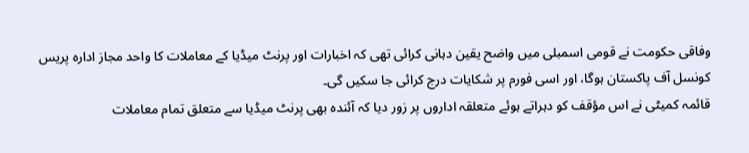وفاقی حکومت نے قومی اسمبلی میں واضح یقین دہانی کرائی تھی کہ اخبارات اور پرنٹ میڈیا کے معاملات کا واحد مجاز ادارہ پریس کونسل آف پاکستان ہوگا، اور اسی فورم پر شکایات درج کرائی جا سکیں گی۔
قائمہ کمیٹی نے اس مؤقف کو دہراتے ہوئے متعلقہ اداروں پر زور دیا کہ آئندہ بھی پرنٹ میڈیا سے متعلق تمام معاملات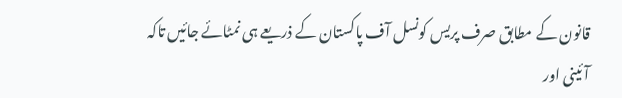قانون کے مطابق صرف پریس کونسل آف پاکستان کے ذریعے ہی نمٹائے جائیں تاکہ آئینی اور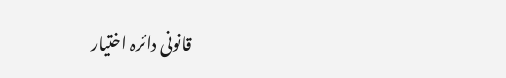قانونی دائرہ اختیار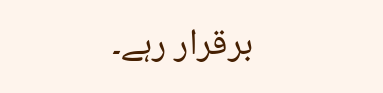برقرار رہے۔